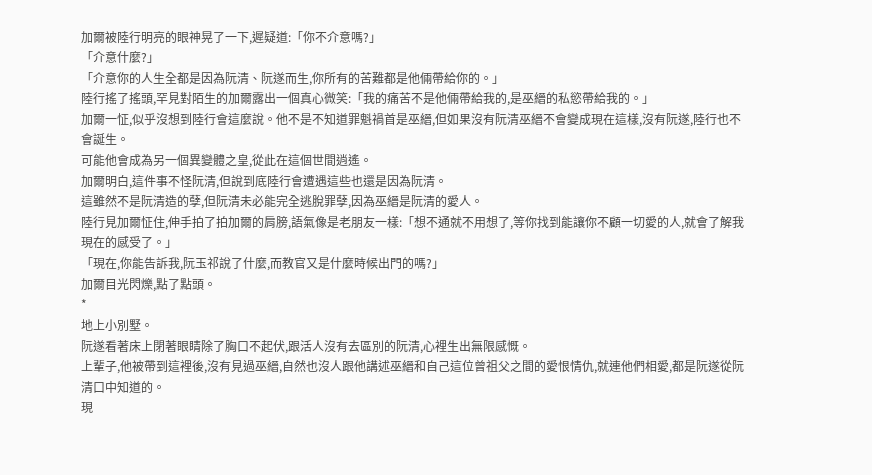加爾被陸行明亮的眼神晃了一下,遲疑道:「你不介意嗎?」
「介意什麼?」
「介意你的人生全都是因為阮清、阮遂而生,你所有的苦難都是他倆帶給你的。」
陸行搖了搖頭,罕見對陌生的加爾露出一個真心微笑:「我的痛苦不是他倆帶給我的,是巫縉的私慾帶給我的。」
加爾一怔,似乎沒想到陸行會這麼說。他不是不知道罪魁禍首是巫縉,但如果沒有阮清巫縉不會變成現在這樣,沒有阮遂,陸行也不會誕生。
可能他會成為另一個異變體之皇,從此在這個世間逍遙。
加爾明白,這件事不怪阮清,但說到底陸行會遭遇這些也還是因為阮清。
這雖然不是阮清造的孽,但阮清未必能完全逃脫罪孽,因為巫縉是阮清的愛人。
陸行見加爾怔住,伸手拍了拍加爾的肩膀,語氣像是老朋友一樣:「想不通就不用想了,等你找到能讓你不顧一切愛的人,就會了解我現在的感受了。」
「現在,你能告訴我,阮玉祁說了什麼,而教官又是什麼時候出門的嗎?」
加爾目光閃爍,點了點頭。
*
地上小別墅。
阮遂看著床上閉著眼睛除了胸口不起伏,跟活人沒有去區別的阮清,心裡生出無限感慨。
上輩子,他被帶到這裡後,沒有見過巫縉,自然也沒人跟他講述巫縉和自己這位曾祖父之間的愛恨情仇,就連他們相愛,都是阮遂從阮清口中知道的。
現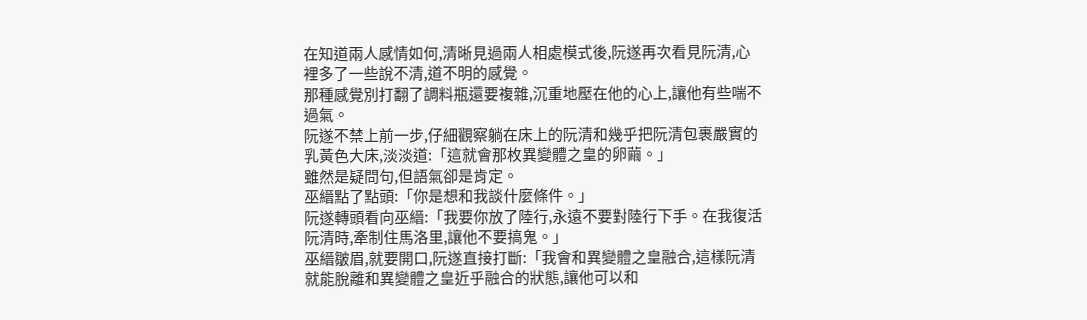在知道兩人感情如何,清晰見過兩人相處模式後,阮遂再次看見阮清,心裡多了一些說不清,道不明的感覺。
那種感覺別打翻了調料瓶還要複雜,沉重地壓在他的心上,讓他有些喘不過氣。
阮遂不禁上前一步,仔細觀察躺在床上的阮清和幾乎把阮清包裹嚴實的乳黃色大床,淡淡道:「這就會那枚異變體之皇的卵繭。」
雖然是疑問句,但語氣卻是肯定。
巫縉點了點頭:「你是想和我談什麼條件。」
阮遂轉頭看向巫縉:「我要你放了陸行,永遠不要對陸行下手。在我復活阮清時,牽制住馬洛里,讓他不要搞鬼。」
巫縉皺眉,就要開口,阮遂直接打斷:「我會和異變體之皇融合,這樣阮清就能脫離和異變體之皇近乎融合的狀態,讓他可以和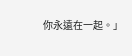你永遠在一起。」